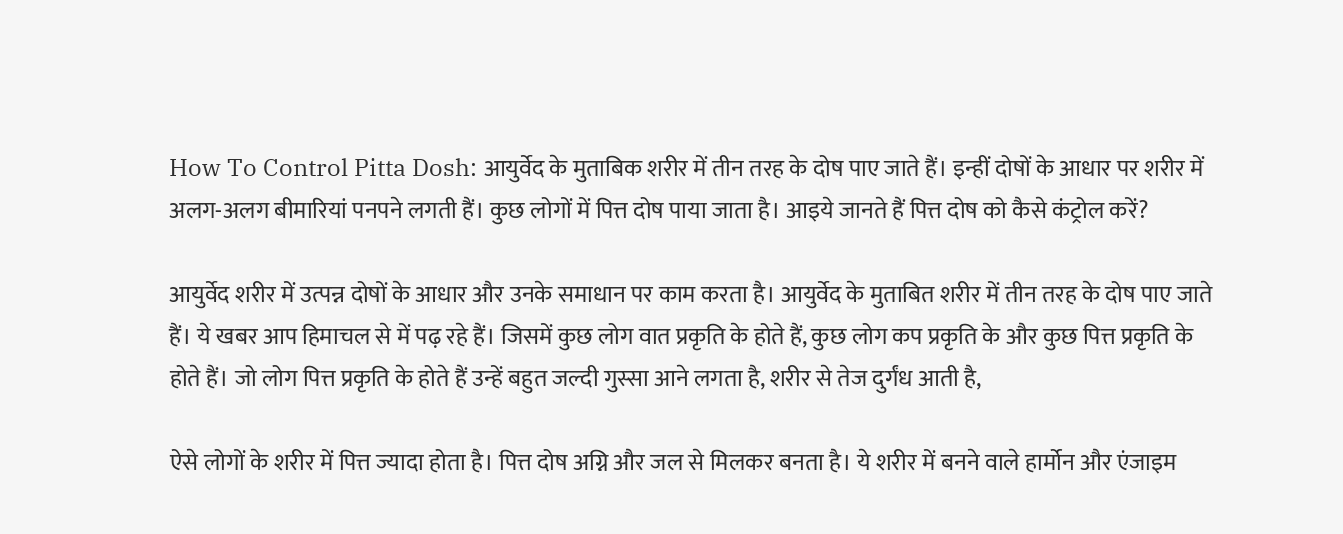How To Control Pitta Dosh: आयुर्वेद के मुताबिक शरीर में तीन तरह के दोष पाए जाते हैं। इन्हीं दोषों के आधार पर शरीर में अलग-अलग बीमारियां पनपने लगती हैं। कुछ लोगों में पित्त दोष पाया जाता है। आइये जानते हैं पित्त दोष को कैसे कंट्रोल करें?

आयुर्वेद शरीर में उत्पन्न दोषों के आधार और उनके समाधान पर काम करता है। आयुर्वेद के मुताबित शरीर में तीन तरह के दोष पाए जाते हैं। ये खबर आप हिमाचल से में पढ़ रहे हैं। जिसमें कुछ लोग वात प्रकृति के होते हैं, कुछ लोग कप प्रकृति के और कुछ पित्त प्रकृति के होते हैं। जो लोग पित्त प्रकृति के होते हैं उन्हें बहुत जल्दी गुस्सा आने लगता है, शरीर से तेज दुर्गंध आती है,

ऐसे लोगों के शरीर में पित्त ज्यादा होता है। पित्त दोष अग्नि और जल से मिलकर बनता है। ये शरीर में बनने वाले हार्मोन और एंजाइम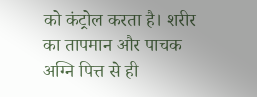को कंट्रोल करता है। शरीर का तापमान और पाचक अग्नि पित्त से ही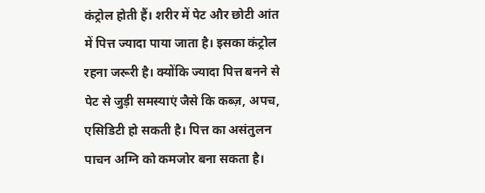कंट्रोल होती हैं। शरीर में पेट और छोटी आंत में पित्त ज्यादा पाया जाता है। इसका कंट्रोल रहना जरूरी है। क्योंकि ज्यादा पित्त बनने से पेट से जुड़ी समस्याएं जैसे कि कब्ज़, अपच, एसिडिटी हो सकती है। पित्त का असंतुलन पाचन अग्नि को कमजोर बना सकता है।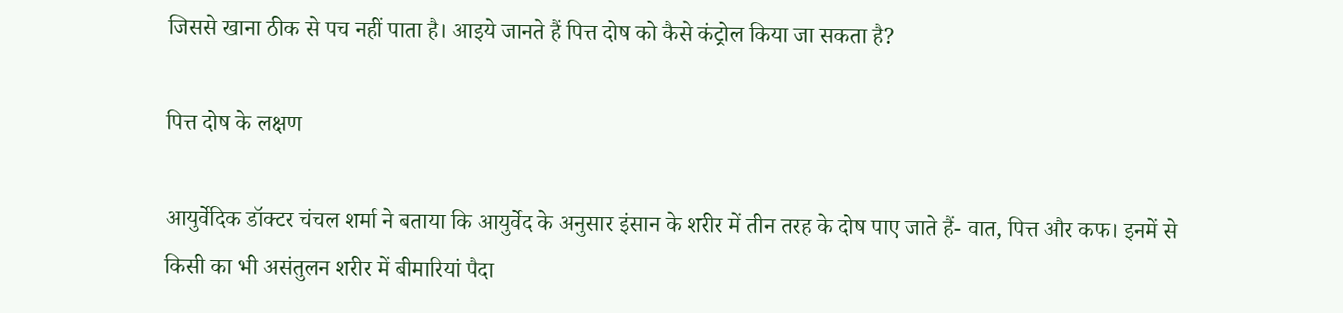जिससे खाना ठीक से पच नहीं पाता है। आइये जानते हैं पित्त दोष को कैसे कंट्रोल किया जा सकता है?

पित्त दोष के लक्षण

आयुर्वेदिक डॉक्टर चंचल शर्मा ने बताया कि आयुर्वेद के अनुसार इंसान के शरीर में तीन तरह के दोष पाए जाते हैं- वात, पित्त और कफ। इनमें से किसी का भी असंतुलन शरीर में बीमारियां पैदा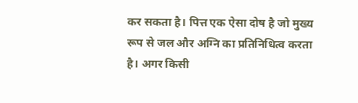कर सकता है। पित्त एक ऐसा दोष है जो मुख्य रूप से जल और अग्नि का प्रतिनिधित्व करता है। अगर किसी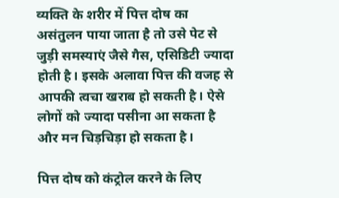व्यक्ति के शरीर में पित्त दोष का असंतुलन पाया जाता है तो उसे पेट से जुड़ी समस्याएं जैसे गैस, एसिडिटी ज्यादा होती है। इसके अलावा पित्त की वजह से आपकी त्वचा खराब हो सकती है। ऐसे लोगों को ज्यादा पसीना आ सकता है और मन चिड़चिड़ा हो सकता है।

पित्त दोष को कंट्रोल करने के लिए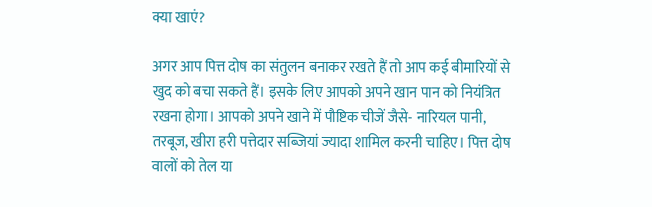क्या खाएं?

अगर आप पित्त दोष का संतुलन बनाकर रखते हैं तो आप कई बीमारियों से खुद को बचा सकते हैं। इसके लिए आपको अपने खान पान को नियंत्रित रखना होगा। आपको अपने खाने में पौष्टिक चीजें जैसे- नारियल पानी, तरबूज, खीरा हरी पत्तेदार सब्जियां ज्यादा शामिल करनी चाहिए। पित्त दोष वालों को तेल या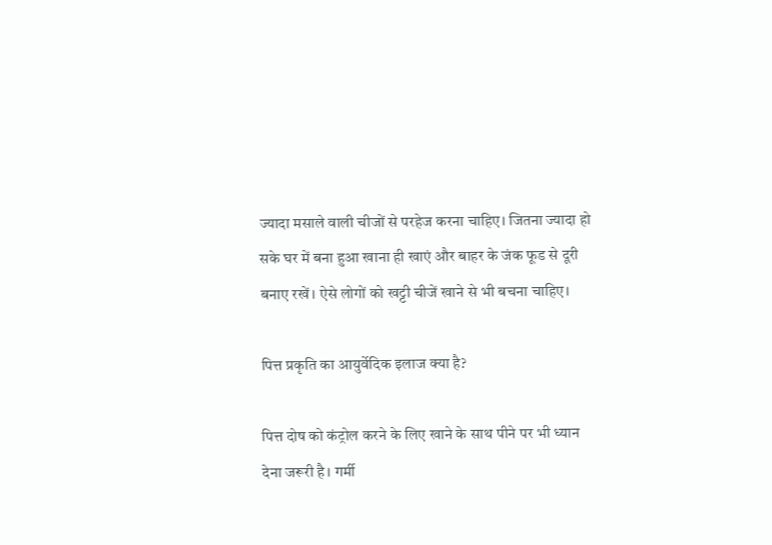ज्यादा मसाले वाली चीजों से परहेज करना चाहिए। जितना ज्यादा हो सके घर में बना हुआ खाना ही खाएं और बाहर के जंक फूड से दूरी बनाए रखें। ऐसे लोगों को खट्टी चीजें खाने से भी बचना चाहिए।

पित्त प्रकृति का आयुर्वेदिक इलाज क्या है?

पित्त दोष को कंट्रोल करने के लिए खाने के साथ पीने पर भी ध्यान देना जरूरी है। गर्मी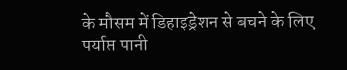के मौसम में डिहाइड्रेशन से बचने के लिए पर्याप्त पानी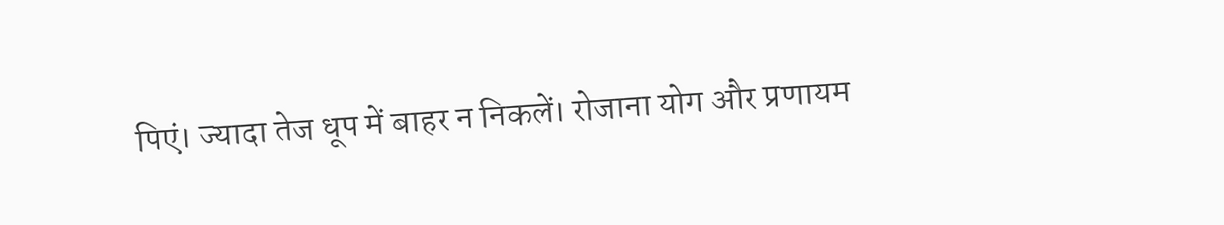पिएं। ज्यादा तेज धूप में बाहर न निकलें। रोजाना योग और प्रणायम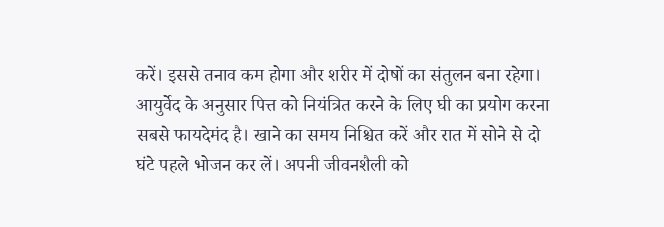करें। इससे तनाव कम होगा और शरीर में दोषों का संतुलन बना रहेगा। आयुर्वेद के अनुसार पित्त को नियंत्रित करने के लिए घी का प्रयोग करना सबसे फायदेमंद है। खाने का समय निश्चित करें और रात में सोने से दो घंटे पहले भोजन कर लें। अपनी जीवनशैली को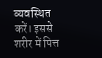व्यवस्थित करें। इससे शरीर में पित्त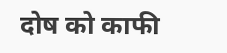दोष को काफी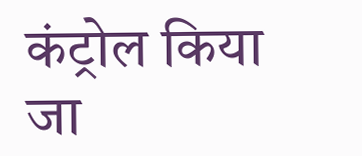कंट्रोल किया जा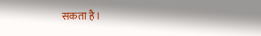सकता है।